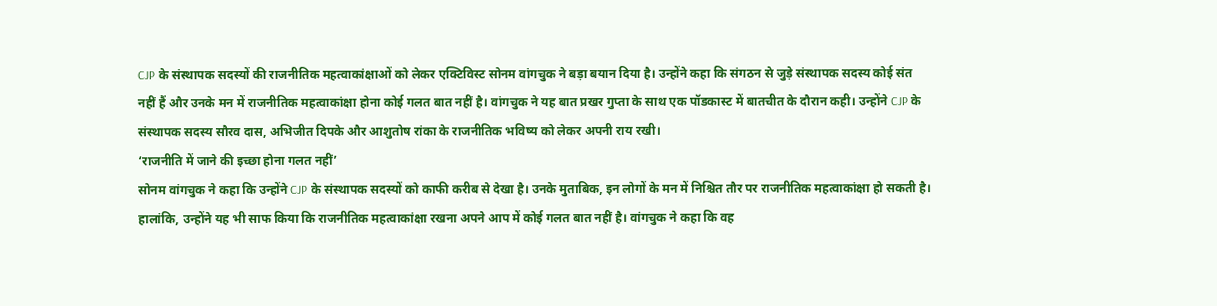CJP के संस्थापक सदस्यों की राजनीतिक महत्वाकांक्षाओं को लेकर एक्टिविस्ट सोनम वांगचुक ने बड़ा बयान दिया है। उन्होंने कहा कि संगठन से जुड़े संस्थापक सदस्य कोई संत नहीं हैं और उनके मन में राजनीतिक महत्वाकांक्षा होना कोई गलत बात नहीं है। वांगचुक ने यह बात प्रखर गुप्ता के साथ एक पॉडकास्ट में बातचीत के दौरान कही। उन्होंने CJP के संस्थापक सदस्य सौरव दास, अभिजीत दिपके और आशुतोष रांका के राजनीतिक भविष्य को लेकर अपनी राय रखी।
‘राजनीति में जाने की इच्छा होना गलत नहीं’
सोनम वांगचुक ने कहा कि उन्होंने CJP के संस्थापक सदस्यों को काफी करीब से देखा है। उनके मुताबिक, इन लोगों के मन में निश्चित तौर पर राजनीतिक महत्वाकांक्षा हो सकती है। हालांकि, उन्होंने यह भी साफ किया कि राजनीतिक महत्वाकांक्षा रखना अपने आप में कोई गलत बात नहीं है। वांगचुक ने कहा कि वह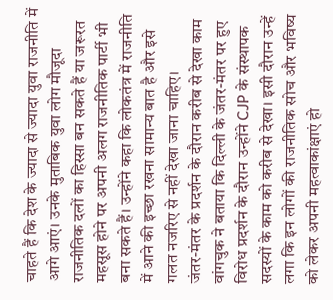चाहते हैं कि देश के ज्यादा से ज्यादा युवा राजनीति में आगे आएं। उनके मुताबिक युवा लोग मौजूदा राजनीतिक दलों का हिस्सा बन सकते हैं या जरूरत महसूस होने पर अपनी अलग राजनीतिक पार्टी भी बना सकते हैं। उन्होंने कहा कि लोकतंत्र में राजनीति में आने की इच्छा रखना सामान्य बात है और इसे गलत नजरिए से नहीं देखा जाना चाहिए।
जंतर-मंतर के प्रदर्शन के दौरान करीब से देखा काम
वांगचुक ने बताया कि दिल्ली के जंतर-मंतर पर हुए विरोध प्रदर्शन के दौरान उन्होंने CJP के संस्थापक सदस्यों के काम को करीब से देखा। इसी दौरान उन्हें लगा कि इन लोगों की राजनीतिक सोच और भविष्य को लेकर अपनी महत्वाकांक्षाएं हो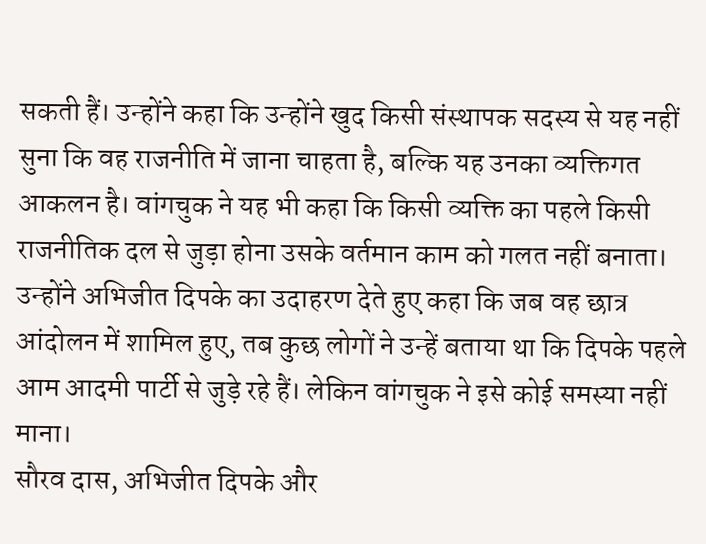सकती हैं। उन्होंने कहा कि उन्होंने खुद किसी संस्थापक सदस्य से यह नहीं सुना कि वह राजनीति में जाना चाहता है, बल्कि यह उनका व्यक्तिगत आकलन है। वांगचुक ने यह भी कहा कि किसी व्यक्ति का पहले किसी राजनीतिक दल से जुड़ा होना उसके वर्तमान काम को गलत नहीं बनाता। उन्होंने अभिजीत दिपके का उदाहरण देते हुए कहा कि जब वह छात्र आंदोलन में शामिल हुए, तब कुछ लोगों ने उन्हें बताया था कि दिपके पहले आम आदमी पार्टी से जुड़े रहे हैं। लेकिन वांगचुक ने इसे कोई समस्या नहीं माना।
सौरव दास, अभिजीत दिपके और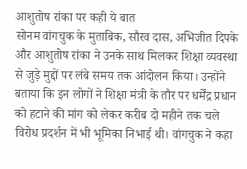आशुतोष रांका पर कही ये बात
सोनम वांगचुक के मुताबिक, सौरव दास, अभिजीत दिपके और आशुतोष रांका ने उनके साथ मिलकर शिक्षा व्यवस्था से जुड़े मुद्दों पर लंबे समय तक आंदोलन किया। उन्होंने बताया कि इन लोगों ने शिक्षा मंत्री के तौर पर धर्मेंद्र प्रधान को हटाने की मांग को लेकर करीब दो महीने तक चले विरोध प्रदर्शन में भी भूमिका निभाई थी। वांगचुक ने कहा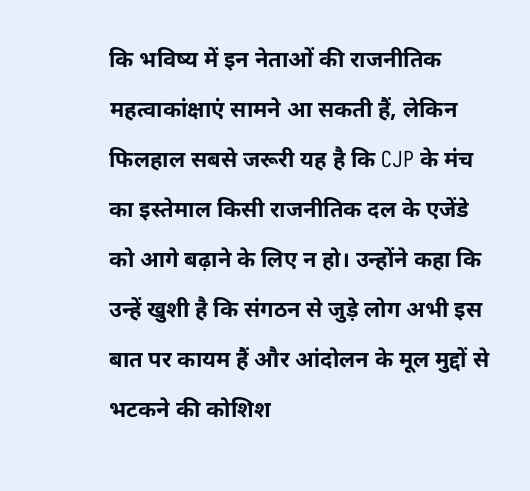कि भविष्य में इन नेताओं की राजनीतिक महत्वाकांक्षाएं सामने आ सकती हैं, लेकिन फिलहाल सबसे जरूरी यह है कि CJP के मंच का इस्तेमाल किसी राजनीतिक दल के एजेंडे को आगे बढ़ाने के लिए न हो। उन्होंने कहा कि उन्हें खुशी है कि संगठन से जुड़े लोग अभी इस बात पर कायम हैं और आंदोलन के मूल मुद्दों से भटकने की कोशिश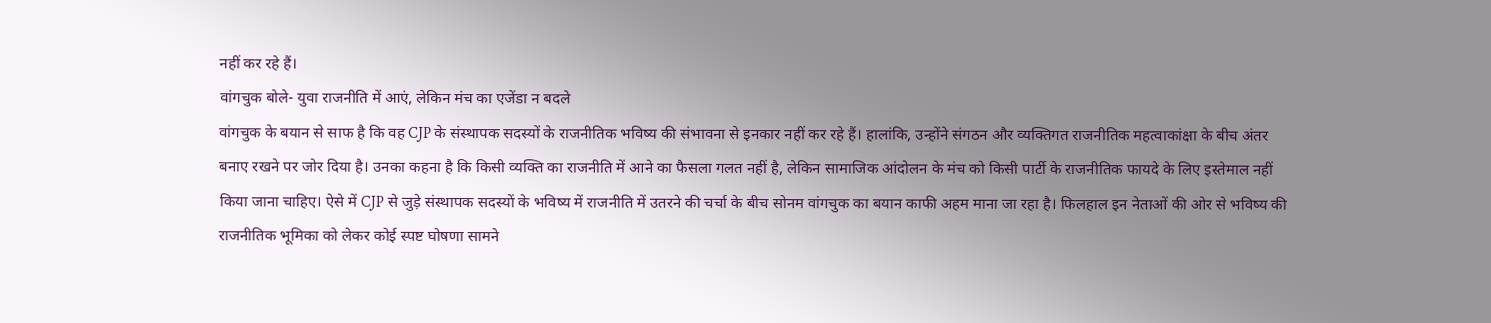नहीं कर रहे हैं।
वांगचुक बोले- युवा राजनीति में आएं, लेकिन मंच का एजेंडा न बदले
वांगचुक के बयान से साफ है कि वह CJP के संस्थापक सदस्यों के राजनीतिक भविष्य की संभावना से इनकार नहीं कर रहे हैं। हालांकि, उन्होंने संगठन और व्यक्तिगत राजनीतिक महत्वाकांक्षा के बीच अंतर बनाए रखने पर जोर दिया है। उनका कहना है कि किसी व्यक्ति का राजनीति में आने का फैसला गलत नहीं है, लेकिन सामाजिक आंदोलन के मंच को किसी पार्टी के राजनीतिक फायदे के लिए इस्तेमाल नहीं किया जाना चाहिए। ऐसे में CJP से जुड़े संस्थापक सदस्यों के भविष्य में राजनीति में उतरने की चर्चा के बीच सोनम वांगचुक का बयान काफी अहम माना जा रहा है। फिलहाल इन नेताओं की ओर से भविष्य की राजनीतिक भूमिका को लेकर कोई स्पष्ट घोषणा सामने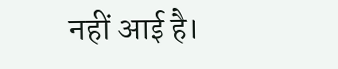नहीं आई है।